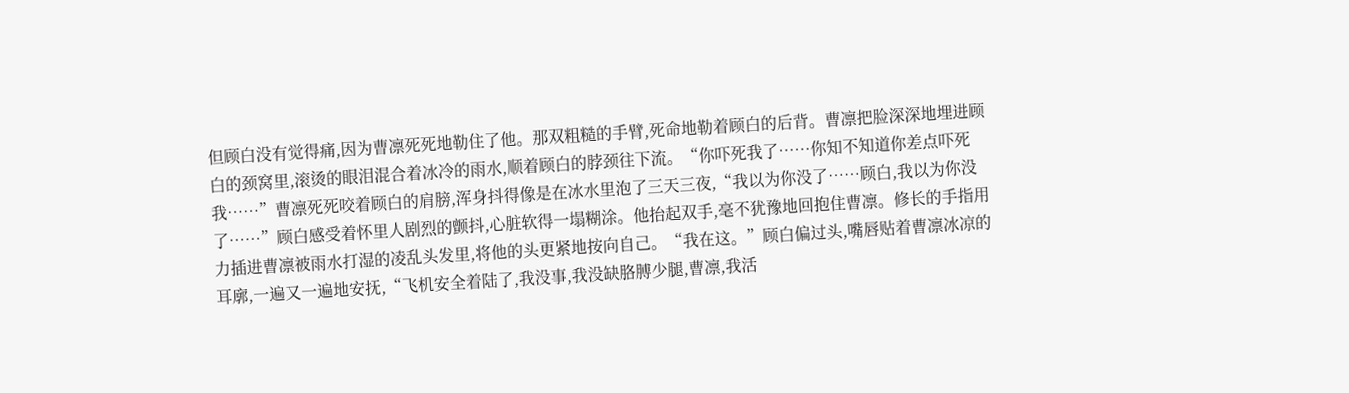但顾白没有觉得痛,因为曹凛死死地勒住了他。那双粗糙的手臂,死命地勒着顾白的后背。曹凛把脸深深地埋进顾白的颈窝里,滚烫的眼泪混合着冰冷的雨水,顺着顾白的脖颈往下流。“你吓死我了……你知不知道你差点吓死我……”曹凛死死咬着顾白的肩膀,浑身抖得像是在冰水里泡了三天三夜,“我以为你没了……顾白,我以为你没了……”顾白感受着怀里人剧烈的颤抖,心脏软得一塌糊涂。他抬起双手,毫不犹豫地回抱住曹凛。修长的手指用力插进曹凛被雨水打湿的凌乱头发里,将他的头更紧地按向自己。“我在这。”顾白偏过头,嘴唇贴着曹凛冰凉的耳廓,一遍又一遍地安抚,“飞机安全着陆了,我没事,我没缺胳膊少腿,曹凛,我活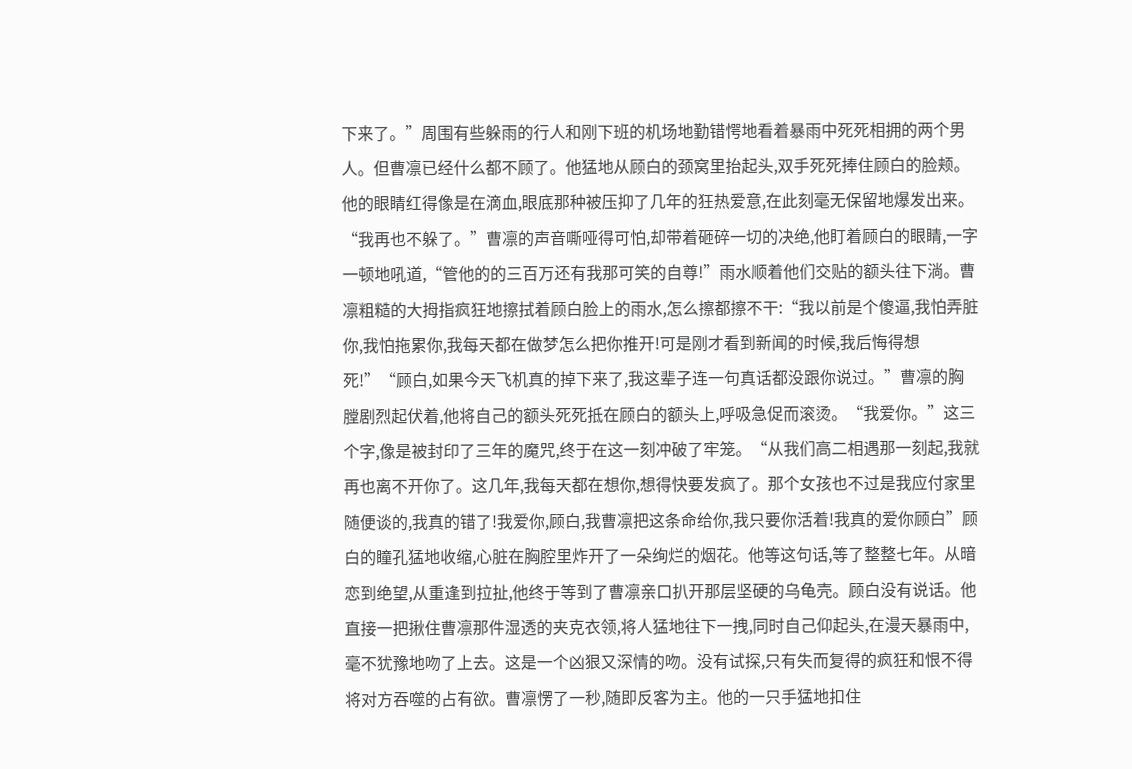下来了。”周围有些躲雨的行人和刚下班的机场地勤错愕地看着暴雨中死死相拥的两个男人。但曹凛已经什么都不顾了。他猛地从顾白的颈窝里抬起头,双手死死捧住顾白的脸颊。他的眼睛红得像是在滴血,眼底那种被压抑了几年的狂热爱意,在此刻毫无保留地爆发出来。“我再也不躲了。”曹凛的声音嘶哑得可怕,却带着砸碎一切的决绝,他盯着顾白的眼睛,一字一顿地吼道,“管他的的三百万还有我那可笑的自尊!”雨水顺着他们交贴的额头往下淌。曹凛粗糙的大拇指疯狂地擦拭着顾白脸上的雨水,怎么擦都擦不干:“我以前是个傻逼,我怕弄脏你,我怕拖累你,我每天都在做梦怎么把你推开!可是刚才看到新闻的时候,我后悔得想死!”“顾白,如果今天飞机真的掉下来了,我这辈子连一句真话都没跟你说过。”曹凛的胸膛剧烈起伏着,他将自己的额头死死抵在顾白的额头上,呼吸急促而滚烫。“我爱你。”这三个字,像是被封印了三年的魔咒,终于在这一刻冲破了牢笼。“从我们高二相遇那一刻起,我就再也离不开你了。这几年,我每天都在想你,想得快要发疯了。那个女孩也不过是我应付家里随便谈的,我真的错了!我爱你,顾白,我曹凛把这条命给你,我只要你活着!我真的爱你顾白”顾白的瞳孔猛地收缩,心脏在胸腔里炸开了一朵绚烂的烟花。他等这句话,等了整整七年。从暗恋到绝望,从重逢到拉扯,他终于等到了曹凛亲口扒开那层坚硬的乌龟壳。顾白没有说话。他直接一把揪住曹凛那件湿透的夹克衣领,将人猛地往下一拽,同时自己仰起头,在漫天暴雨中,毫不犹豫地吻了上去。这是一个凶狠又深情的吻。没有试探,只有失而复得的疯狂和恨不得将对方吞噬的占有欲。曹凛愣了一秒,随即反客为主。他的一只手猛地扣住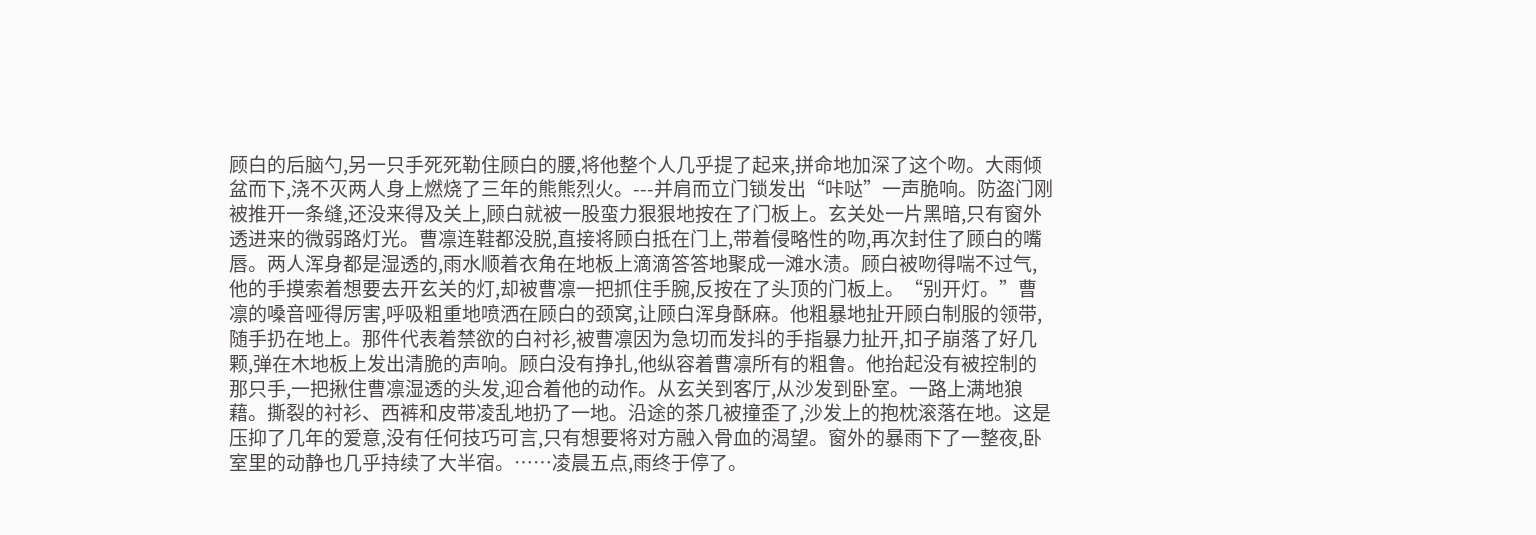顾白的后脑勺,另一只手死死勒住顾白的腰,将他整个人几乎提了起来,拼命地加深了这个吻。大雨倾盆而下,浇不灭两人身上燃烧了三年的熊熊烈火。---并肩而立门锁发出“咔哒”一声脆响。防盗门刚被推开一条缝,还没来得及关上,顾白就被一股蛮力狠狠地按在了门板上。玄关处一片黑暗,只有窗外透进来的微弱路灯光。曹凛连鞋都没脱,直接将顾白抵在门上,带着侵略性的吻,再次封住了顾白的嘴唇。两人浑身都是湿透的,雨水顺着衣角在地板上滴滴答答地聚成一滩水渍。顾白被吻得喘不过气,他的手摸索着想要去开玄关的灯,却被曹凛一把抓住手腕,反按在了头顶的门板上。“别开灯。”曹凛的嗓音哑得厉害,呼吸粗重地喷洒在顾白的颈窝,让顾白浑身酥麻。他粗暴地扯开顾白制服的领带,随手扔在地上。那件代表着禁欲的白衬衫,被曹凛因为急切而发抖的手指暴力扯开,扣子崩落了好几颗,弹在木地板上发出清脆的声响。顾白没有挣扎,他纵容着曹凛所有的粗鲁。他抬起没有被控制的那只手,一把揪住曹凛湿透的头发,迎合着他的动作。从玄关到客厅,从沙发到卧室。一路上满地狼藉。撕裂的衬衫、西裤和皮带凌乱地扔了一地。沿途的茶几被撞歪了,沙发上的抱枕滚落在地。这是压抑了几年的爱意,没有任何技巧可言,只有想要将对方融入骨血的渴望。窗外的暴雨下了一整夜,卧室里的动静也几乎持续了大半宿。……凌晨五点,雨终于停了。